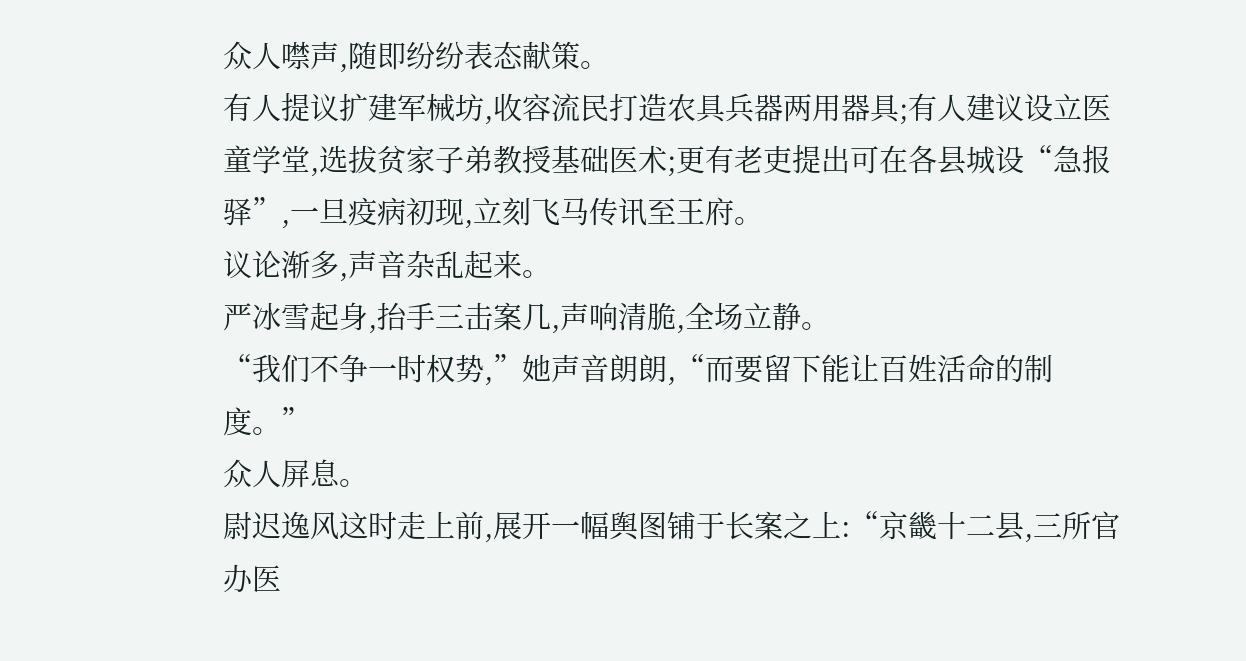众人噤声,随即纷纷表态献策。
有人提议扩建军械坊,收容流民打造农具兵器两用器具;有人建议设立医童学堂,选拔贫家子弟教授基础医术;更有老吏提出可在各县城设“急报驿”,一旦疫病初现,立刻飞马传讯至王府。
议论渐多,声音杂乱起来。
严冰雪起身,抬手三击案几,声响清脆,全场立静。
“我们不争一时权势,”她声音朗朗,“而要留下能让百姓活命的制度。”
众人屏息。
尉迟逸风这时走上前,展开一幅舆图铺于长案之上:“京畿十二县,三所官办医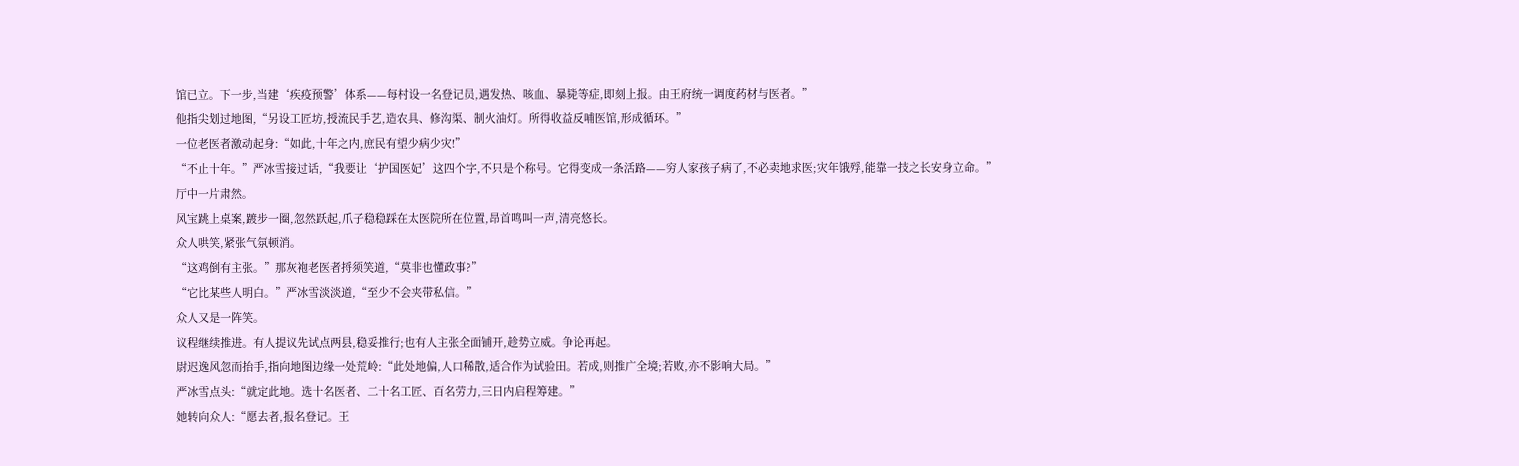馆已立。下一步,当建‘疾疫预警’体系——每村设一名登记员,遇发热、咳血、暴毙等症,即刻上报。由王府统一调度药材与医者。”
他指尖划过地图,“另设工匠坊,授流民手艺,造农具、修沟渠、制火油灯。所得收益反哺医馆,形成循环。”
一位老医者激动起身:“如此,十年之内,庶民有望少病少灾!”
“不止十年。”严冰雪接过话,“我要让‘护国医妃’这四个字,不只是个称号。它得变成一条活路——穷人家孩子病了,不必卖地求医;灾年饿殍,能靠一技之长安身立命。”
厅中一片肃然。
风宝跳上桌案,踱步一圈,忽然跃起,爪子稳稳踩在太医院所在位置,昂首鸣叫一声,清亮悠长。
众人哄笑,紧张气氛顿消。
“这鸡倒有主张。”那灰袍老医者捋须笑道,“莫非也懂政事?”
“它比某些人明白。”严冰雪淡淡道,“至少不会夹带私信。”
众人又是一阵笑。
议程继续推进。有人提议先试点两县,稳妥推行;也有人主张全面铺开,趁势立威。争论再起。
尉迟逸风忽而抬手,指向地图边缘一处荒岭:“此处地偏,人口稀散,适合作为试验田。若成,则推广全境;若败,亦不影响大局。”
严冰雪点头:“就定此地。选十名医者、二十名工匠、百名劳力,三日内启程筹建。”
她转向众人:“愿去者,报名登记。王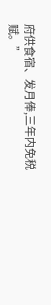府供食宿、发月俸,三年内免税赋。”